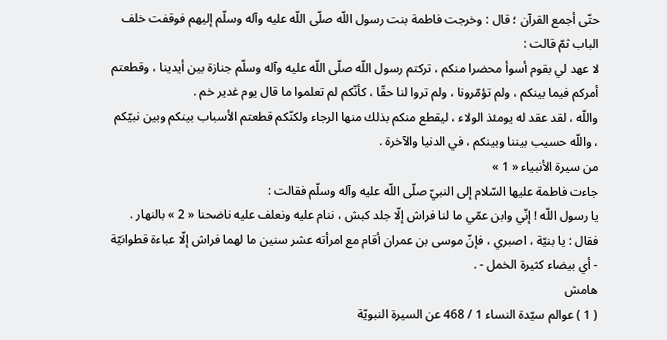حتّى أجمع القرآن ؛ قال : وخرجت فاطمة بنت رسول اللّه صلّى اللّه عليه وآله وسلّم إليهم فوقفت خلف الباب ثمّ قالت :
لا عهد لي بقوم أسوأ محضرا منكم ، تركتم رسول اللّه صلّى اللّه عليه وآله وسلّم جنازة بين أيدينا ، وقطعتم أمركم فيما بينكم ، ولم تؤمّرونا ، ولم تروا لنا حقّا ، كأنّكم لم تعلموا ما قال يوم غدير خم .
واللّه ، لقد عقد له يومئذ الولاء ، ليقطع منكم بذلك منها الرجاء ولكنّكم قطعتم الأسباب بينكم وبين نبيّكم ، واللّه حسيب بيننا وبينكم ، في الدنيا والآخرة .
من سيرة الأنبياء « 1 »
جاءت فاطمة عليها السّلام إلى النبيّ صلّى اللّه عليه وآله وسلّم فقالت :
يا رسول اللّه ! إنّي وابن عمّي ما لنا فراش إلّا جلد كبش ، ننام عليه ونعلف عليه ناضحنا « 2 » بالنهار .
فقال : يا بنيّة ، اصبري ، فإنّ موسى بن عمران أقام مع امرأته عشر سنين ما لهما فراش إلّا عباءة قطوانيّة - أي بيضاء كثيرة الخمل - .
هامش
( 1 ) عوالم سيّدة النساء 1 / 468 عن السيرة النبويّة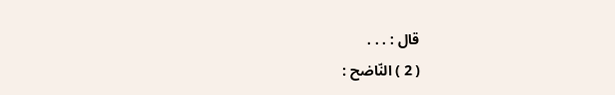قال : . . .
( 2 ) النّاضح :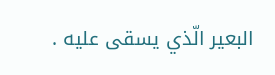البعير الّذي يسقى عليه .